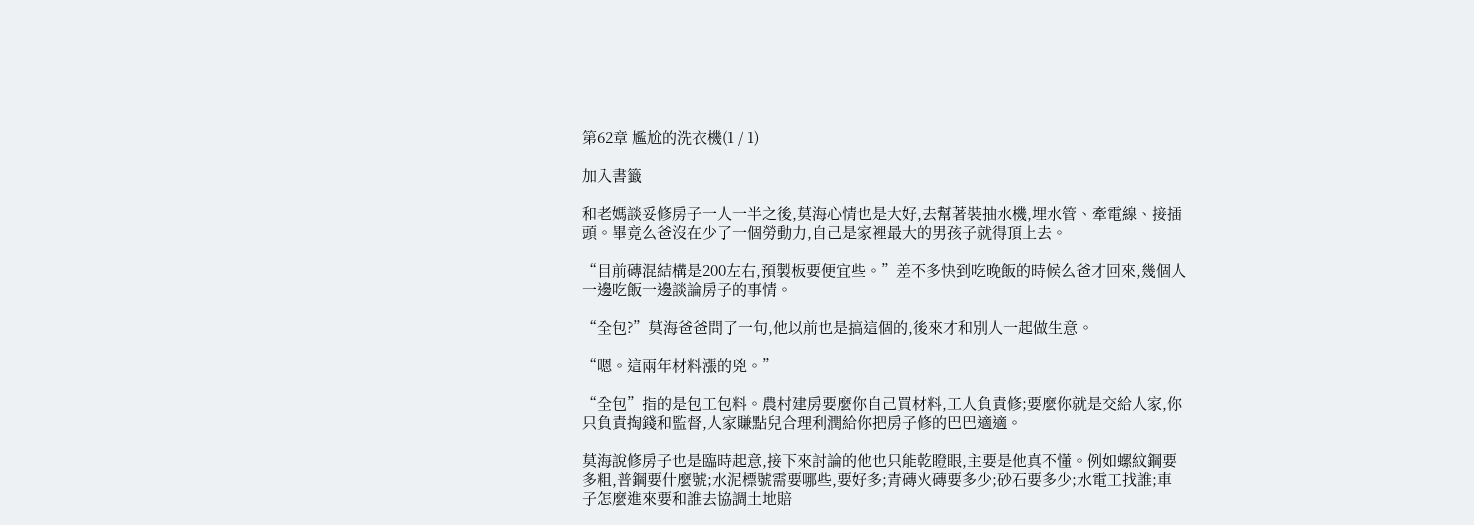第62章 尷尬的洗衣機(1 / 1)

加入書籤

和老媽談妥修房子一人一半之後,莫海心情也是大好,去幫著裝抽水機,埋水管、牽電線、接插頭。畢竟么爸沒在少了一個勞動力,自己是家裡最大的男孩子就得頂上去。

“目前磚混結構是200左右,預製板要便宜些。”差不多快到吃晚飯的時候么爸才回來,幾個人一邊吃飯一邊談論房子的事情。

“全包?”莫海爸爸問了一句,他以前也是搞這個的,後來才和別人一起做生意。

“嗯。這兩年材料漲的兇。”

“全包”指的是包工包料。農村建房要麼你自己買材料,工人負責修;要麼你就是交給人家,你只負責掏錢和監督,人家賺點兒合理利潤給你把房子修的巴巴適適。

莫海說修房子也是臨時起意,接下來討論的他也只能乾瞪眼,主要是他真不懂。例如螺紋鋼要多粗,普鋼要什麼號;水泥標號需要哪些,要好多;青磚火磚要多少;砂石要多少;水電工找誰;車子怎麼進來要和誰去協調土地賠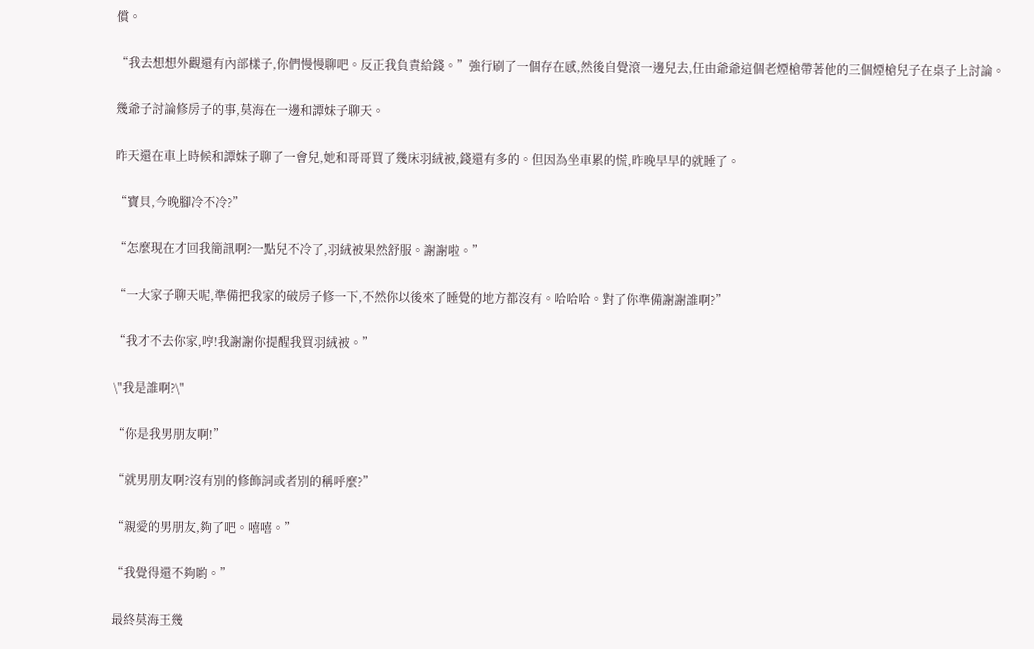償。

“我去想想外觀還有內部樣子,你們慢慢聊吧。反正我負責給錢。”強行刷了一個存在感,然後自覺滾一邊兒去,任由爺爺這個老煙槍帶著他的三個煙槍兒子在桌子上討論。

幾爺子討論修房子的事,莫海在一邊和譚妹子聊天。

昨天還在車上時候和譚妹子聊了一會兒,她和哥哥買了幾床羽絨被,錢還有多的。但因為坐車累的慌,昨晚早早的就睡了。

“寶貝,今晚腳冷不冷?”

“怎麼現在才回我簡訊啊?一點兒不冷了,羽絨被果然舒服。謝謝啦。”

“一大家子聊天呢,準備把我家的破房子修一下,不然你以後來了睡覺的地方都沒有。哈哈哈。對了你準備謝謝誰啊?”

“我才不去你家,哼!我謝謝你提醒我買羽絨被。”

\"我是誰啊?\"

“你是我男朋友啊!”

“就男朋友啊?沒有別的修飾詞或者別的稱呼麼?”

“親愛的男朋友,夠了吧。嘻嘻。”

“我覺得還不夠喲。”

最終莫海王幾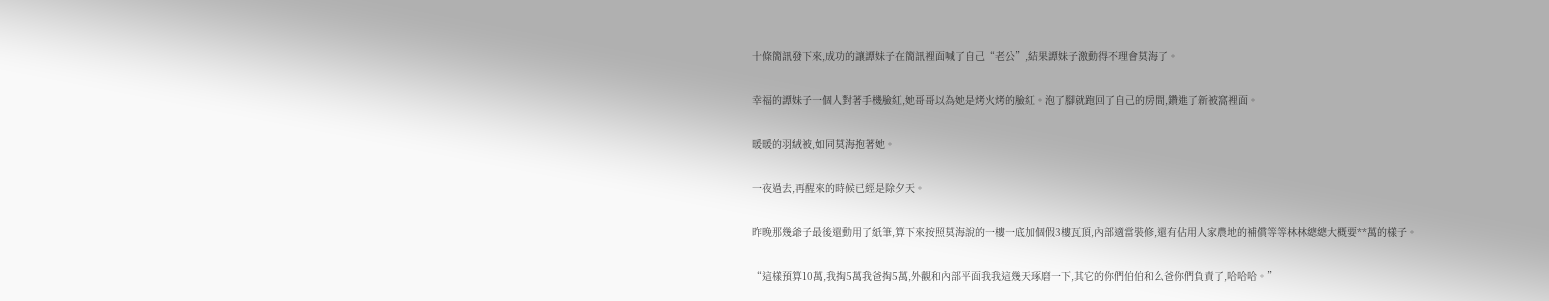十條簡訊發下來,成功的讓譚妹子在簡訊裡面喊了自己“老公”,結果譚妹子激動得不理會莫海了。

幸福的譚妹子一個人對著手機臉紅,她哥哥以為她是烤火烤的臉紅。泡了腳就跑回了自己的房間,鑽進了新被窩裡面。

暖暖的羽絨被,如同莫海抱著她。

一夜過去,再醒來的時候已經是除夕天。

昨晚那幾爺子最後還動用了紙筆,算下來按照莫海說的一樓一底加個假3樓瓦頂,內部適當裝修,還有佔用人家農地的補償等等林林總總大概要**萬的樣子。

“這樣預算10萬,我掏5萬我爸掏5萬,外觀和內部平面我我這幾天琢磨一下,其它的你們伯伯和么爸你們負責了,哈哈哈。”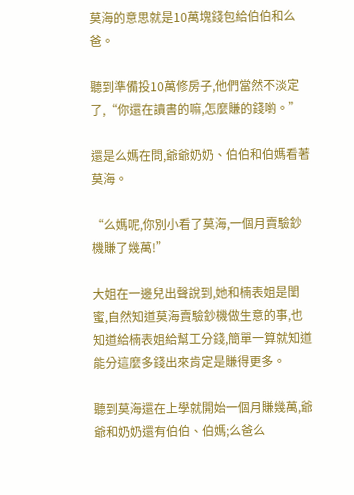莫海的意思就是10萬塊錢包給伯伯和么爸。

聽到準備投10萬修房子,他們當然不淡定了,“你還在讀書的嘛,怎麼賺的錢喲。”

還是么媽在問,爺爺奶奶、伯伯和伯媽看著莫海。

“么媽呢,你別小看了莫海,一個月賣驗鈔機賺了幾萬!”

大姐在一邊兒出聲說到,她和楠表姐是閨蜜,自然知道莫海賣驗鈔機做生意的事,也知道給楠表姐給幫工分錢,簡單一算就知道能分這麼多錢出來肯定是賺得更多。

聽到莫海還在上學就開始一個月賺幾萬,爺爺和奶奶還有伯伯、伯媽;么爸么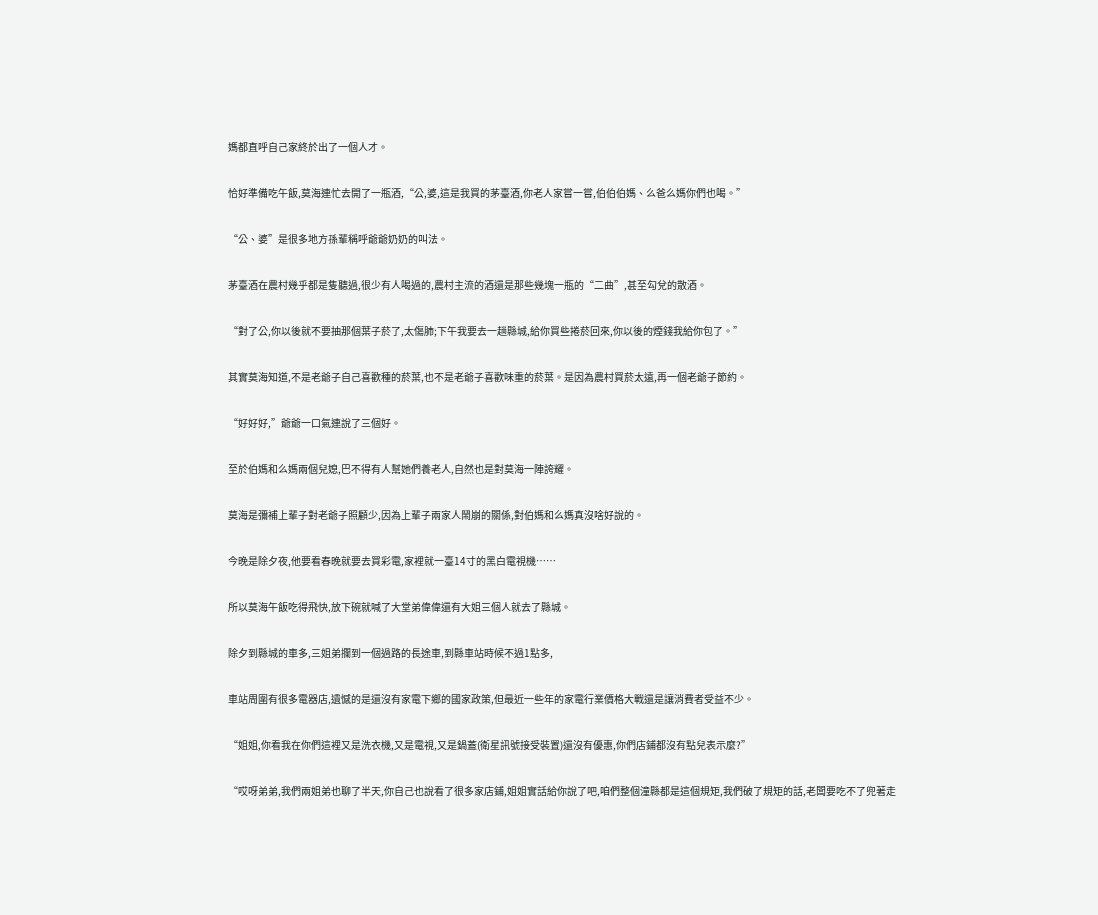媽都直呼自己家終於出了一個人才。

恰好準備吃午飯,莫海連忙去開了一瓶酒,“公,婆,這是我買的茅臺酒,你老人家嘗一嘗,伯伯伯媽、么爸么媽你們也喝。”

“公、婆”是很多地方孫輩稱呼爺爺奶奶的叫法。

茅臺酒在農村幾乎都是隻聽過,很少有人喝過的,農村主流的酒還是那些幾塊一瓶的“二曲”,甚至勾兌的散酒。

“對了公,你以後就不要抽那個葉子菸了,太傷肺;下午我要去一趟縣城,給你買些捲菸回來,你以後的煙錢我給你包了。”

其實莫海知道,不是老爺子自己喜歡種的菸葉,也不是老爺子喜歡味重的菸葉。是因為農村買菸太遠,再一個老爺子節約。

“好好好,”爺爺一口氣連說了三個好。

至於伯媽和么媽兩個兒媳,巴不得有人幫她們養老人,自然也是對莫海一陣誇耀。

莫海是彌補上輩子對老爺子照顧少,因為上輩子兩家人鬧崩的關係,對伯媽和么媽真沒啥好說的。

今晚是除夕夜,他要看春晚就要去買彩電,家裡就一臺14寸的黑白電視機……

所以莫海午飯吃得飛快,放下碗就喊了大堂弟偉偉還有大姐三個人就去了縣城。

除夕到縣城的車多,三姐弟攔到一個過路的長途車,到縣車站時候不過1點多,

車站周圍有很多電器店,遺憾的是還沒有家電下鄉的國家政策,但最近一些年的家電行業價格大戰還是讓消費者受益不少。

“姐姐,你看我在你們這裡又是洗衣機,又是電視,又是鍋蓋(衛星訊號接受裝置)還沒有優惠,你們店鋪都沒有點兒表示麼?”

“哎呀弟弟,我們兩姐弟也聊了半天,你自己也說看了很多家店鋪,姐姐實話給你說了吧,咱們整個潼縣都是這個規矩,我們破了規矩的話,老闆要吃不了兜著走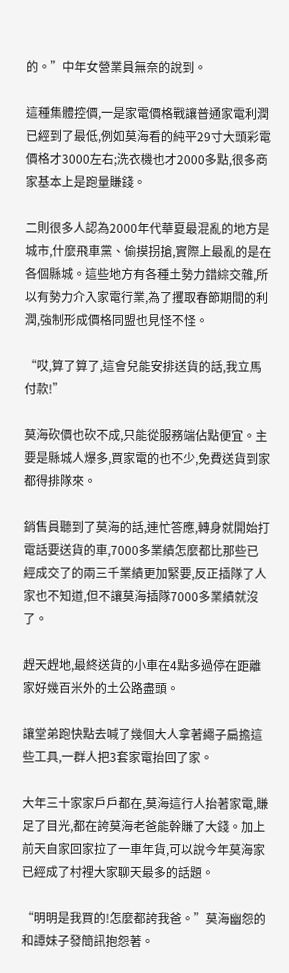的。”中年女營業員無奈的說到。

這種集體控價,一是家電價格戰讓普通家電利潤已經到了最低,例如莫海看的純平29寸大頭彩電價格才3000左右;洗衣機也才2000多點,很多商家基本上是跑量賺錢。

二則很多人認為2000年代華夏最混亂的地方是城市,什麼飛車黨、偷摸拐搶,實際上最亂的是在各個縣城。這些地方有各種土勢力錯綜交雜,所以有勢力介入家電行業,為了攫取春節期間的利潤,強制形成價格同盟也見怪不怪。

“哎,算了算了,這會兒能安排送貨的話,我立馬付款!”

莫海砍價也砍不成,只能從服務端佔點便宜。主要是縣城人爆多,買家電的也不少,免費送貨到家都得排隊來。

銷售員聽到了莫海的話,連忙答應,轉身就開始打電話要送貨的車,7000多業績怎麼都比那些已經成交了的兩三千業績更加緊要,反正插隊了人家也不知道,但不讓莫海插隊7000多業績就沒了。

趕天趕地,最終送貨的小車在4點多過停在距離家好幾百米外的土公路盡頭。

讓堂弟跑快點去喊了幾個大人拿著繩子扁擔這些工具,一群人把3套家電抬回了家。

大年三十家家戶戶都在,莫海這行人抬著家電,賺足了目光,都在誇莫海老爸能幹賺了大錢。加上前天自家回家拉了一車年貨,可以說今年莫海家已經成了村裡大家聊天最多的話題。

“明明是我買的!怎麼都誇我爸。”莫海幽怨的和譚妹子發簡訊抱怨著。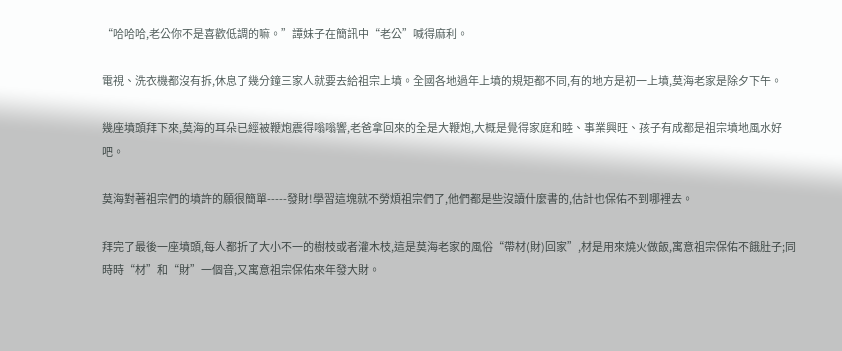“哈哈哈,老公你不是喜歡低調的嘛。”譚妹子在簡訊中“老公”喊得麻利。

電視、洗衣機都沒有拆,休息了幾分鐘三家人就要去給祖宗上墳。全國各地過年上墳的規矩都不同,有的地方是初一上墳,莫海老家是除夕下午。

幾座墳頭拜下來,莫海的耳朵已經被鞭炮震得嗡嗡響,老爸拿回來的全是大鞭炮,大概是覺得家庭和睦、事業興旺、孩子有成都是祖宗墳地風水好吧。

莫海對著祖宗們的墳許的願很簡單-----發財!學習這塊就不勞煩祖宗們了,他們都是些沒讀什麼書的,估計也保佑不到哪裡去。

拜完了最後一座墳頭,每人都折了大小不一的樹枝或者灌木枝,這是莫海老家的風俗“帶材(財)回家”,材是用來燒火做飯,寓意祖宗保佑不餓肚子;同時時“材”和“財”一個音,又寓意祖宗保佑來年發大財。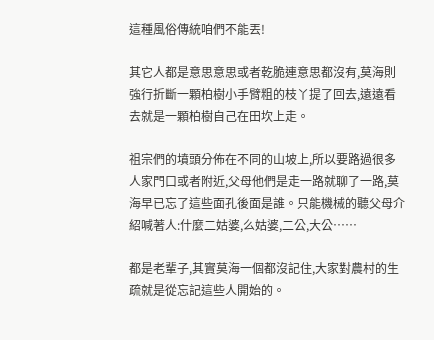這種風俗傳統咱們不能丟!

其它人都是意思意思或者乾脆連意思都沒有,莫海則強行折斷一顆柏樹小手臂粗的枝丫提了回去,遠遠看去就是一顆柏樹自己在田坎上走。

祖宗們的墳頭分佈在不同的山坡上,所以要路過很多人家門口或者附近,父母他們是走一路就聊了一路,莫海早已忘了這些面孔後面是誰。只能機械的聽父母介紹喊著人:什麼二姑婆,么姑婆,二公,大公……

都是老輩子,其實莫海一個都沒記住,大家對農村的生疏就是從忘記這些人開始的。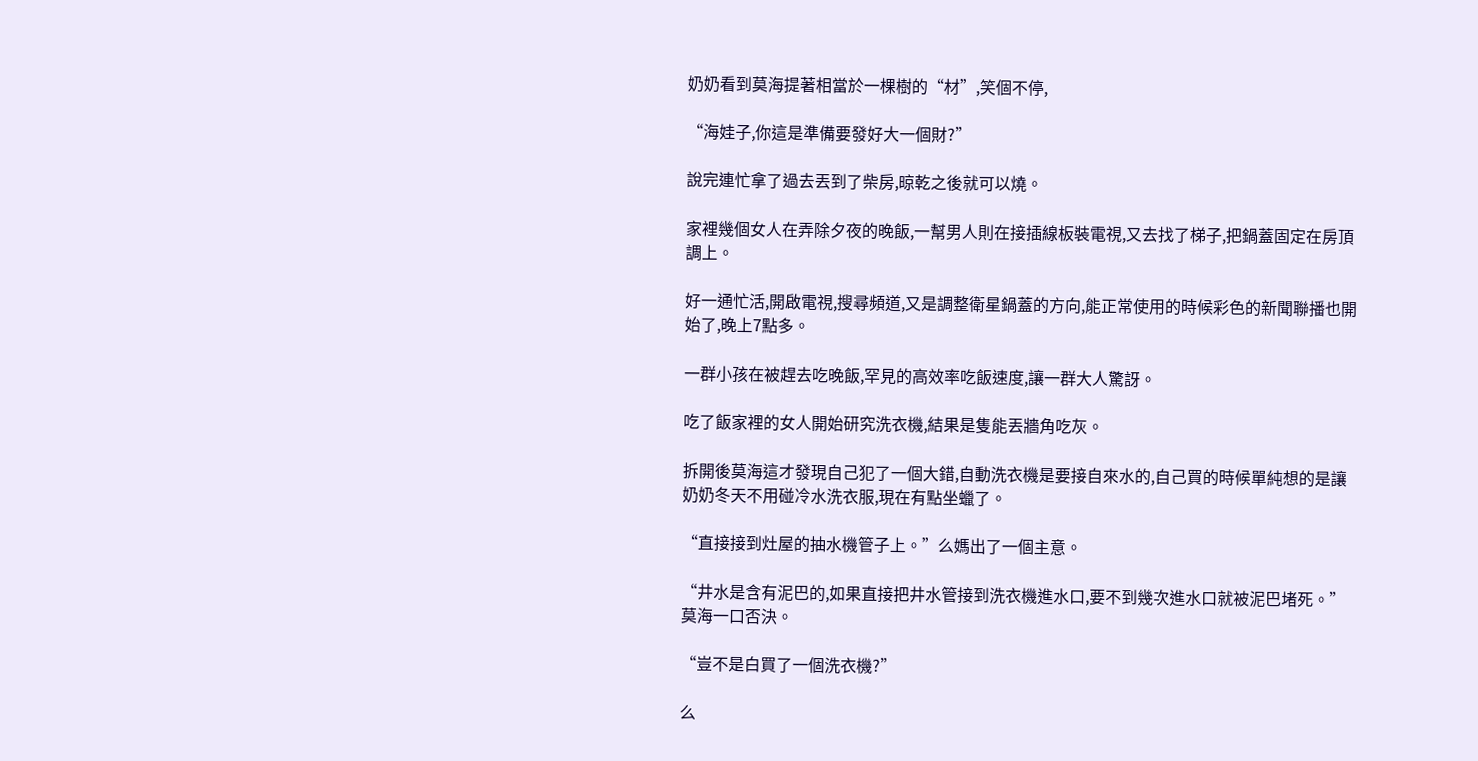奶奶看到莫海提著相當於一棵樹的“材”,笑個不停,

“海娃子,你這是準備要發好大一個財?”

說完連忙拿了過去丟到了柴房,晾乾之後就可以燒。

家裡幾個女人在弄除夕夜的晚飯,一幫男人則在接插線板裝電視,又去找了梯子,把鍋蓋固定在房頂調上。

好一通忙活,開啟電視,搜尋頻道,又是調整衛星鍋蓋的方向,能正常使用的時候彩色的新聞聯播也開始了,晚上7點多。

一群小孩在被趕去吃晚飯,罕見的高效率吃飯速度,讓一群大人驚訝。

吃了飯家裡的女人開始研究洗衣機,結果是隻能丟牆角吃灰。

拆開後莫海這才發現自己犯了一個大錯,自動洗衣機是要接自來水的,自己買的時候單純想的是讓奶奶冬天不用碰冷水洗衣服,現在有點坐蠟了。

“直接接到灶屋的抽水機管子上。”么媽出了一個主意。

“井水是含有泥巴的,如果直接把井水管接到洗衣機進水口,要不到幾次進水口就被泥巴堵死。”莫海一口否決。

“豈不是白買了一個洗衣機?”

么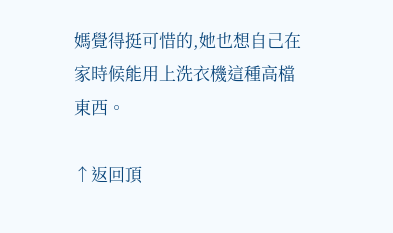媽覺得挺可惜的,她也想自己在家時候能用上洗衣機這種高檔東西。

↑返回頂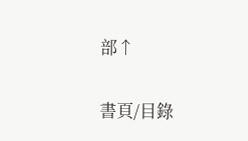部↑

書頁/目錄